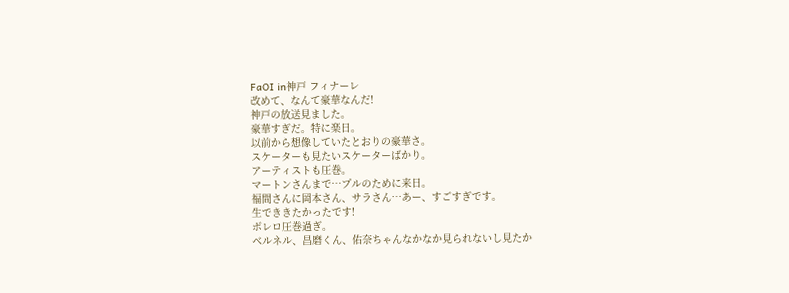FaOI in神戸 フィナーレ
改めて、なんて豪華なんだ!
神戸の放送見ました。
豪華すぎだ。特に楽日。
以前から想像していたとおりの豪華さ。
スケーターも見たいスケーターばかり。
アーティストも圧巻。
マートンさんまで…プルのために来日。
福間さんに岡本さん、サラさん…あー、すごすぎです。
生でききたかったです!
ボレロ圧巻過ぎ。
ベルネル、昌磨くん、佑奈ちゃんなかなか見られないし見たか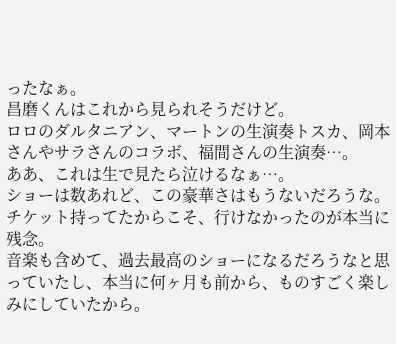ったなぁ。
昌磨くんはこれから見られそうだけど。
ロロのダルタニアン、マートンの生演奏トスカ、岡本さんやサラさんのコラボ、福間さんの生演奏…。
ああ、これは生で見たら泣けるなぁ…。
ショーは数あれど、この豪華さはもうないだろうな。
チケット持ってたからこそ、行けなかったのが本当に残念。
音楽も含めて、過去最高のショーになるだろうなと思っていたし、本当に何ヶ月も前から、ものすごく楽しみにしていたから。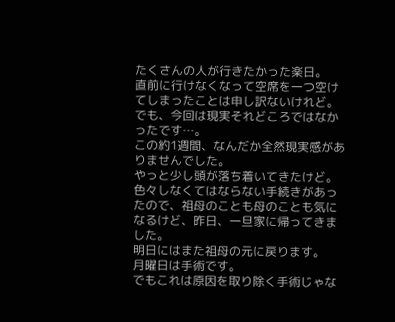たくさんの人が行きたかった楽日。
直前に行けなくなって空席を一つ空けてしまったことは申し訳ないけれど。
でも、今回は現実それどころではなかったです…。
この約1週間、なんだか全然現実感がありませんでした。
やっと少し頭が落ち着いてきたけど。
色々しなくてはならない手続きがあったので、祖母のことも母のことも気になるけど、昨日、一旦家に帰ってきました。
明日にはまた祖母の元に戻ります。
月曜日は手術です。
でもこれは原因を取り除く手術じゃな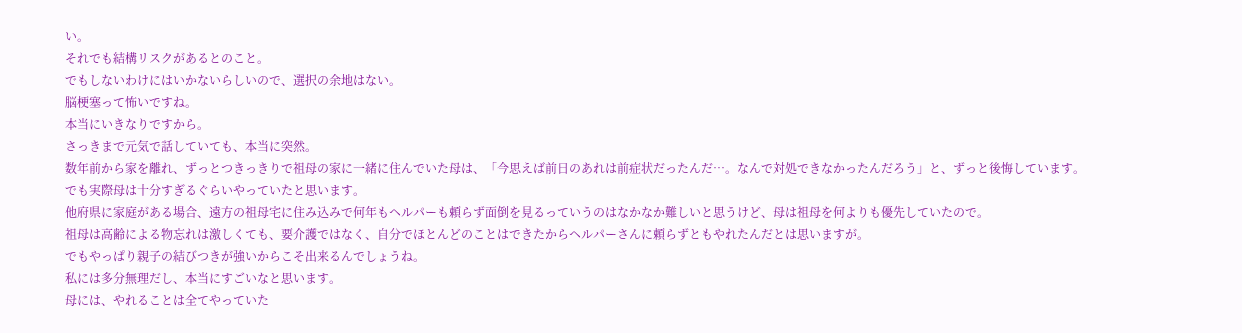い。
それでも結構リスクがあるとのこと。
でもしないわけにはいかないらしいので、選択の余地はない。
脳梗塞って怖いですね。
本当にいきなりですから。
さっきまで元気で話していても、本当に突然。
数年前から家を離れ、ずっとつきっきりで祖母の家に一緒に住んでいた母は、「今思えば前日のあれは前症状だったんだ…。なんで対処できなかったんだろう」と、ずっと後悔しています。
でも実際母は十分すぎるぐらいやっていたと思います。
他府県に家庭がある場合、遠方の祖母宅に住み込みで何年もヘルパーも頼らず面倒を見るっていうのはなかなか難しいと思うけど、母は祖母を何よりも優先していたので。
祖母は高齢による物忘れは激しくても、要介護ではなく、自分でほとんどのことはできたからヘルパーさんに頼らずともやれたんだとは思いますが。
でもやっぱり親子の結びつきが強いからこそ出来るんでしょうね。
私には多分無理だし、本当にすごいなと思います。
母には、やれることは全てやっていた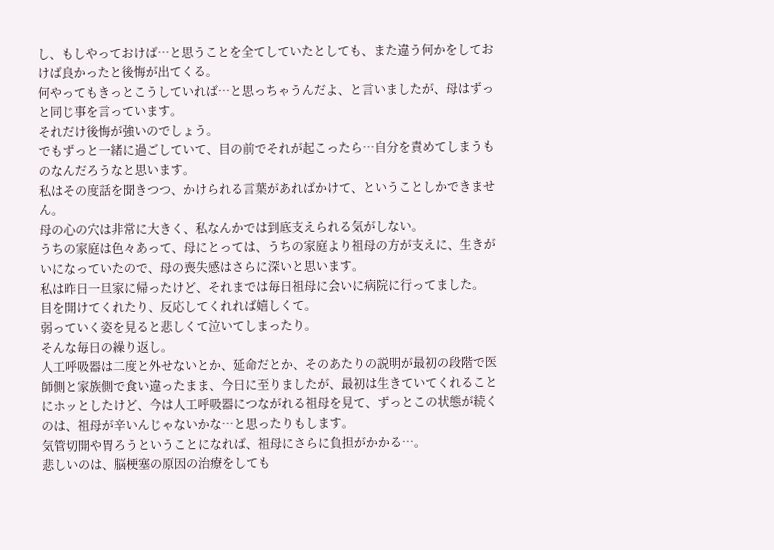し、もしやっておけば…と思うことを全てしていたとしても、また違う何かをしておけば良かったと後悔が出てくる。
何やってもきっとこうしていれば…と思っちゃうんだよ、と言いましたが、母はずっと同じ事を言っています。
それだけ後悔が強いのでしょう。
でもずっと一緒に過ごしていて、目の前でそれが起こったら…自分を責めてしまうものなんだろうなと思います。
私はその度話を聞きつつ、かけられる言葉があればかけて、ということしかできません。
母の心の穴は非常に大きく、私なんかでは到底支えられる気がしない。
うちの家庭は色々あって、母にとっては、うちの家庭より祖母の方が支えに、生きがいになっていたので、母の喪失感はさらに深いと思います。
私は昨日一旦家に帰ったけど、それまでは毎日祖母に会いに病院に行ってました。
目を開けてくれたり、反応してくれれば嬉しくて。
弱っていく姿を見ると悲しくて泣いてしまったり。
そんな毎日の繰り返し。
人工呼吸器は二度と外せないとか、延命だとか、そのあたりの説明が最初の段階で医師側と家族側で食い違ったまま、今日に至りましたが、最初は生きていてくれることにホッとしたけど、今は人工呼吸器につながれる祖母を見て、ずっとこの状態が続くのは、祖母が辛いんじゃないかな…と思ったりもします。
気管切開や胃ろうということになれば、祖母にさらに負担がかかる…。
悲しいのは、脳梗塞の原因の治療をしても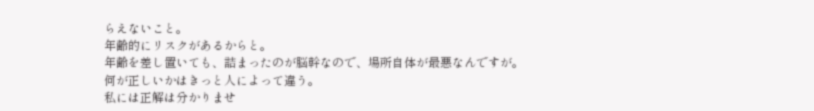らえないこと。
年齢的にリスクがあるからと。
年齢を差し置いても、詰まったのが脳幹なので、場所自体が最悪なんですが。
何が正しいかはきっと人によって違う。
私には正解は分かりませ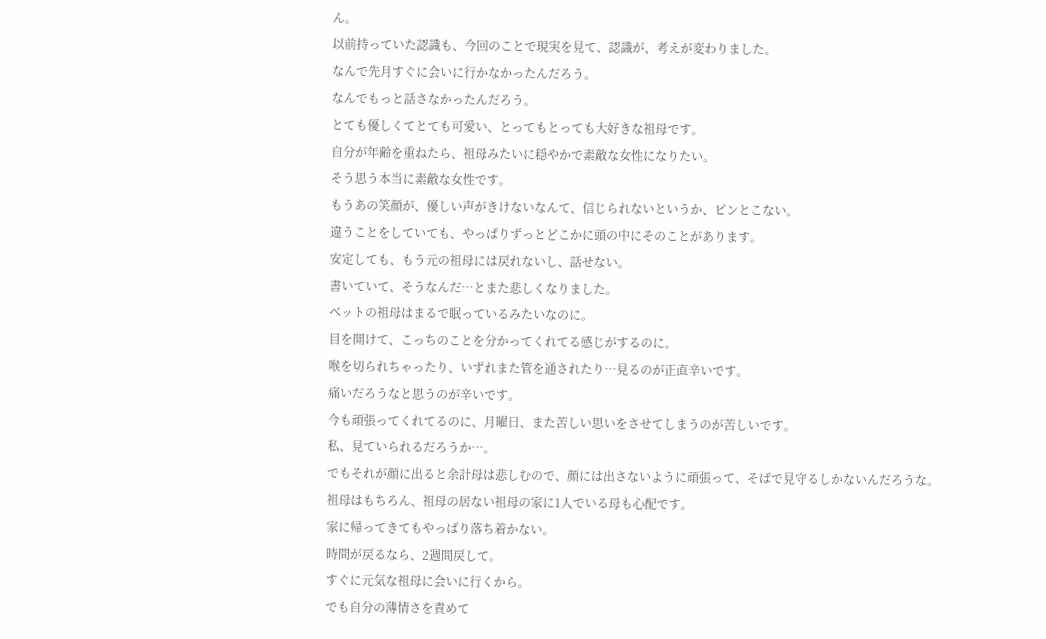ん。
以前持っていた認識も、今回のことで現実を見て、認識が、考えが変わりました。
なんで先月すぐに会いに行かなかったんだろう。
なんでもっと話さなかったんだろう。
とても優しくてとても可愛い、とってもとっても大好きな祖母です。
自分が年齢を重ねたら、祖母みたいに穏やかで素敵な女性になりたい。
そう思う本当に素敵な女性です。
もうあの笑顔が、優しい声がきけないなんて、信じられないというか、ピンとこない。
違うことをしていても、やっぱりずっとどこかに頭の中にそのことがあります。
安定しても、もう元の祖母には戻れないし、話せない。
書いていて、そうなんだ…とまた悲しくなりました。
ベットの祖母はまるで眠っているみたいなのに。
目を開けて、こっちのことを分かってくれてる感じがするのに。
喉を切られちゃったり、いずれまた管を通されたり…見るのが正直辛いです。
痛いだろうなと思うのが辛いです。
今も頑張ってくれてるのに、月曜日、また苦しい思いをさせてしまうのが苦しいです。
私、見ていられるだろうか…。
でもそれが顔に出ると余計母は悲しむので、顔には出さないように頑張って、そばで見守るしかないんだろうな。
祖母はもちろん、祖母の居ない祖母の家に1人でいる母も心配です。
家に帰ってきてもやっぱり落ち着かない。
時間が戻るなら、2週間戻して。
すぐに元気な祖母に会いに行くから。
でも自分の薄情さを責めて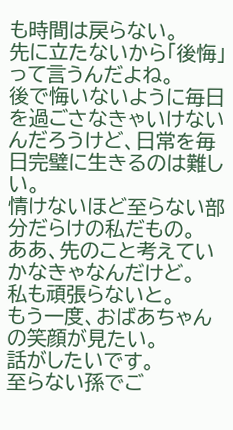も時間は戻らない。
先に立たないから「後悔」って言うんだよね。
後で悔いないように毎日を過ごさなきゃいけないんだろうけど、日常を毎日完璧に生きるのは難しい。
情けないほど至らない部分だらけの私だもの。
ああ、先のこと考えていかなきゃなんだけど。
私も頑張らないと。
もう一度、おばあちゃんの笑顔が見たい。
話がしたいです。
至らない孫でご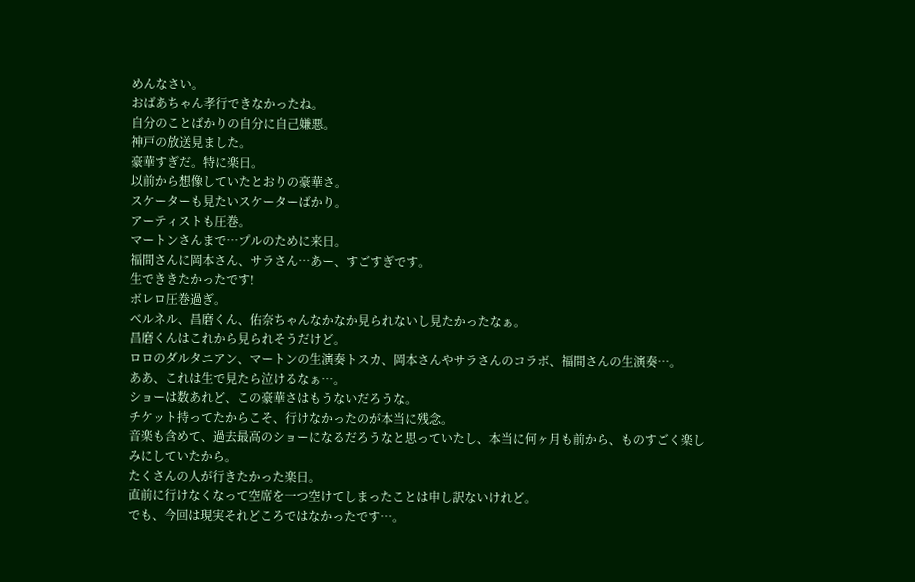めんなさい。
おばあちゃん孝行できなかったね。
自分のことばかりの自分に自己嫌悪。
神戸の放送見ました。
豪華すぎだ。特に楽日。
以前から想像していたとおりの豪華さ。
スケーターも見たいスケーターばかり。
アーティストも圧巻。
マートンさんまで…プルのために来日。
福間さんに岡本さん、サラさん…あー、すごすぎです。
生でききたかったです!
ボレロ圧巻過ぎ。
ベルネル、昌磨くん、佑奈ちゃんなかなか見られないし見たかったなぁ。
昌磨くんはこれから見られそうだけど。
ロロのダルタニアン、マートンの生演奏トスカ、岡本さんやサラさんのコラボ、福間さんの生演奏…。
ああ、これは生で見たら泣けるなぁ…。
ショーは数あれど、この豪華さはもうないだろうな。
チケット持ってたからこそ、行けなかったのが本当に残念。
音楽も含めて、過去最高のショーになるだろうなと思っていたし、本当に何ヶ月も前から、ものすごく楽しみにしていたから。
たくさんの人が行きたかった楽日。
直前に行けなくなって空席を一つ空けてしまったことは申し訳ないけれど。
でも、今回は現実それどころではなかったです…。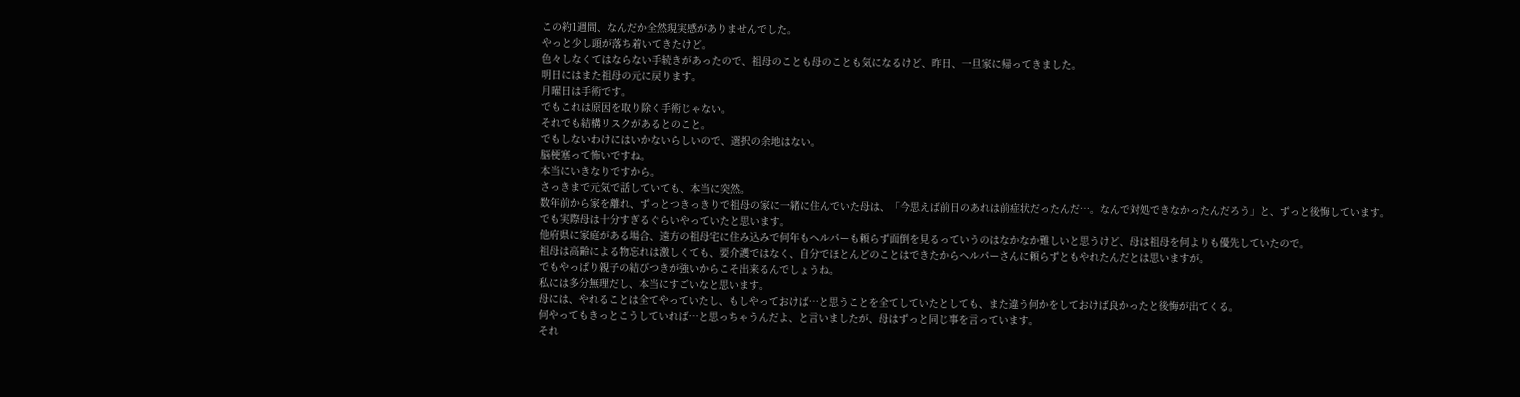この約1週間、なんだか全然現実感がありませんでした。
やっと少し頭が落ち着いてきたけど。
色々しなくてはならない手続きがあったので、祖母のことも母のことも気になるけど、昨日、一旦家に帰ってきました。
明日にはまた祖母の元に戻ります。
月曜日は手術です。
でもこれは原因を取り除く手術じゃない。
それでも結構リスクがあるとのこと。
でもしないわけにはいかないらしいので、選択の余地はない。
脳梗塞って怖いですね。
本当にいきなりですから。
さっきまで元気で話していても、本当に突然。
数年前から家を離れ、ずっとつきっきりで祖母の家に一緒に住んでいた母は、「今思えば前日のあれは前症状だったんだ…。なんで対処できなかったんだろう」と、ずっと後悔しています。
でも実際母は十分すぎるぐらいやっていたと思います。
他府県に家庭がある場合、遠方の祖母宅に住み込みで何年もヘルパーも頼らず面倒を見るっていうのはなかなか難しいと思うけど、母は祖母を何よりも優先していたので。
祖母は高齢による物忘れは激しくても、要介護ではなく、自分でほとんどのことはできたからヘルパーさんに頼らずともやれたんだとは思いますが。
でもやっぱり親子の結びつきが強いからこそ出来るんでしょうね。
私には多分無理だし、本当にすごいなと思います。
母には、やれることは全てやっていたし、もしやっておけば…と思うことを全てしていたとしても、また違う何かをしておけば良かったと後悔が出てくる。
何やってもきっとこうしていれば…と思っちゃうんだよ、と言いましたが、母はずっと同じ事を言っています。
それ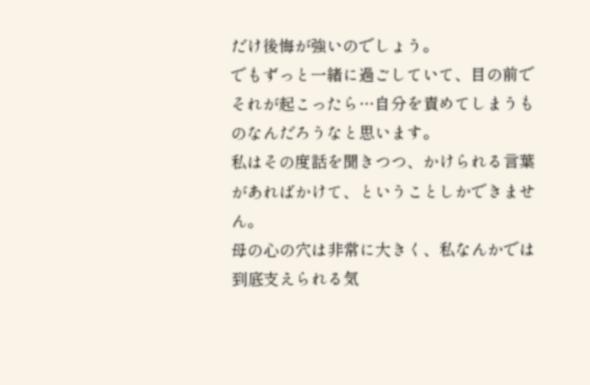だけ後悔が強いのでしょう。
でもずっと一緒に過ごしていて、目の前でそれが起こったら…自分を責めてしまうものなんだろうなと思います。
私はその度話を聞きつつ、かけられる言葉があればかけて、ということしかできません。
母の心の穴は非常に大きく、私なんかでは到底支えられる気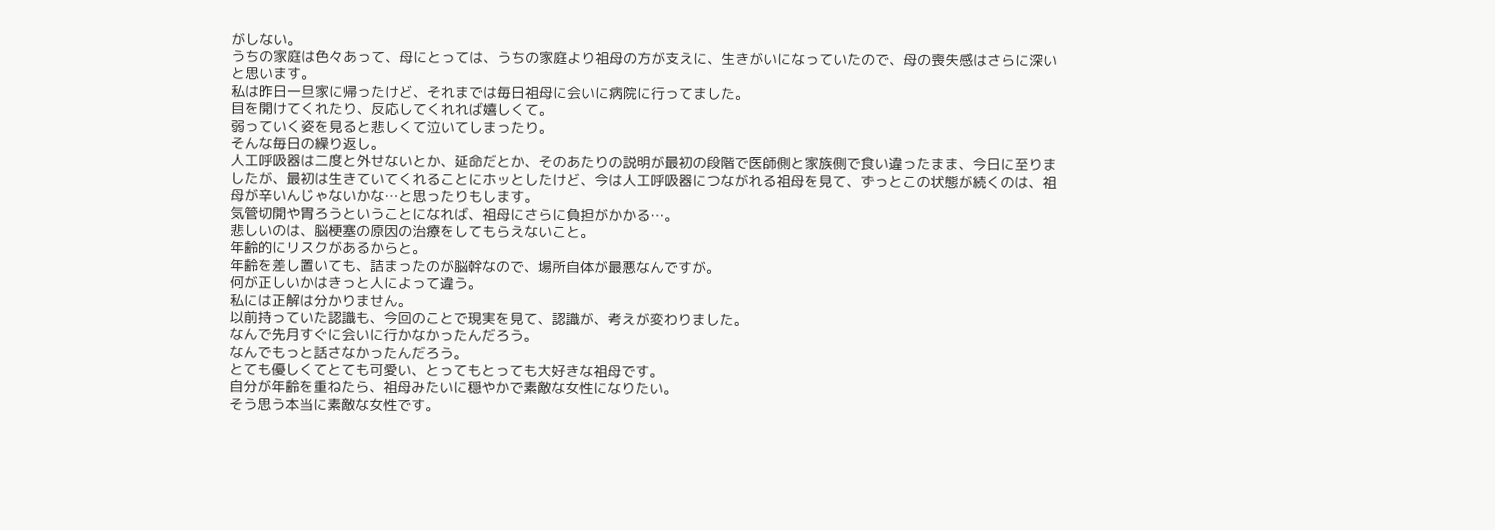がしない。
うちの家庭は色々あって、母にとっては、うちの家庭より祖母の方が支えに、生きがいになっていたので、母の喪失感はさらに深いと思います。
私は昨日一旦家に帰ったけど、それまでは毎日祖母に会いに病院に行ってました。
目を開けてくれたり、反応してくれれば嬉しくて。
弱っていく姿を見ると悲しくて泣いてしまったり。
そんな毎日の繰り返し。
人工呼吸器は二度と外せないとか、延命だとか、そのあたりの説明が最初の段階で医師側と家族側で食い違ったまま、今日に至りましたが、最初は生きていてくれることにホッとしたけど、今は人工呼吸器につながれる祖母を見て、ずっとこの状態が続くのは、祖母が辛いんじゃないかな…と思ったりもします。
気管切開や胃ろうということになれば、祖母にさらに負担がかかる…。
悲しいのは、脳梗塞の原因の治療をしてもらえないこと。
年齢的にリスクがあるからと。
年齢を差し置いても、詰まったのが脳幹なので、場所自体が最悪なんですが。
何が正しいかはきっと人によって違う。
私には正解は分かりません。
以前持っていた認識も、今回のことで現実を見て、認識が、考えが変わりました。
なんで先月すぐに会いに行かなかったんだろう。
なんでもっと話さなかったんだろう。
とても優しくてとても可愛い、とってもとっても大好きな祖母です。
自分が年齢を重ねたら、祖母みたいに穏やかで素敵な女性になりたい。
そう思う本当に素敵な女性です。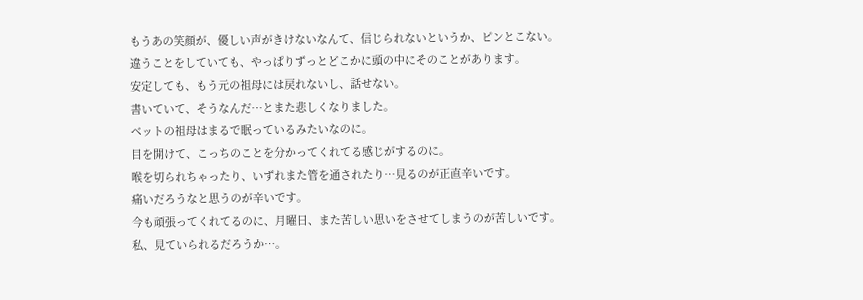もうあの笑顔が、優しい声がきけないなんて、信じられないというか、ピンとこない。
違うことをしていても、やっぱりずっとどこかに頭の中にそのことがあります。
安定しても、もう元の祖母には戻れないし、話せない。
書いていて、そうなんだ…とまた悲しくなりました。
ベットの祖母はまるで眠っているみたいなのに。
目を開けて、こっちのことを分かってくれてる感じがするのに。
喉を切られちゃったり、いずれまた管を通されたり…見るのが正直辛いです。
痛いだろうなと思うのが辛いです。
今も頑張ってくれてるのに、月曜日、また苦しい思いをさせてしまうのが苦しいです。
私、見ていられるだろうか…。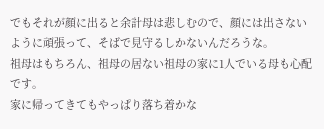でもそれが顔に出ると余計母は悲しむので、顔には出さないように頑張って、そばで見守るしかないんだろうな。
祖母はもちろん、祖母の居ない祖母の家に1人でいる母も心配です。
家に帰ってきてもやっぱり落ち着かな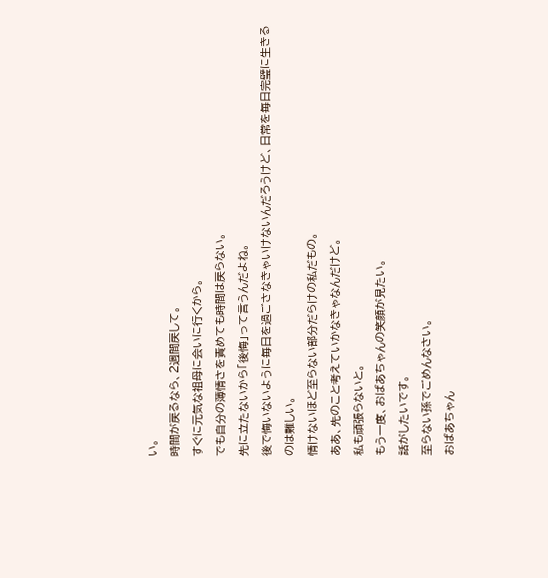い。
時間が戻るなら、2週間戻して。
すぐに元気な祖母に会いに行くから。
でも自分の薄情さを責めても時間は戻らない。
先に立たないから「後悔」って言うんだよね。
後で悔いないように毎日を過ごさなきゃいけないんだろうけど、日常を毎日完璧に生きるのは難しい。
情けないほど至らない部分だらけの私だもの。
ああ、先のこと考えていかなきゃなんだけど。
私も頑張らないと。
もう一度、おばあちゃんの笑顔が見たい。
話がしたいです。
至らない孫でごめんなさい。
おばあちゃん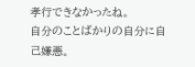孝行できなかったね。
自分のことばかりの自分に自己嫌悪。